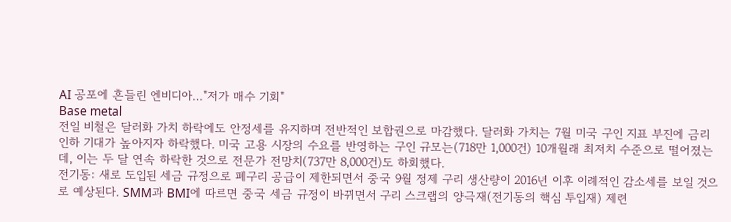AI 공포에 흔들린 엔비디아…"저가 매수 기회"
Base metal
전일 비철은 달러화 가치 하락에도 안정세를 유지하며 전반적인 보합권으로 마감했다. 달러화 가치는 7월 미국 구인 지표 부진에 금리 인하 기대가 높아지자 하락했다. 미국 고용 시장의 수요를 반영하는 구인 규모는(718만 1,000건) 10개월래 최저치 수준으로 떨어졌는데, 이는 두 달 연속 하락한 것으로 전문가 전망치(737만 8,000건)도 하회했다.
전기동: 새로 도입된 세금 규정으로 폐구리 공급이 제한되면서 중국 9월 정제 구리 생산량이 2016년 이후 이례적인 감소세를 보일 것으로 예상된다. SMM과 BMI에 따르면 중국 세금 규정이 바뀌면서 구리 스크랩의 양극재(전기동의 핵심 투입재) 제련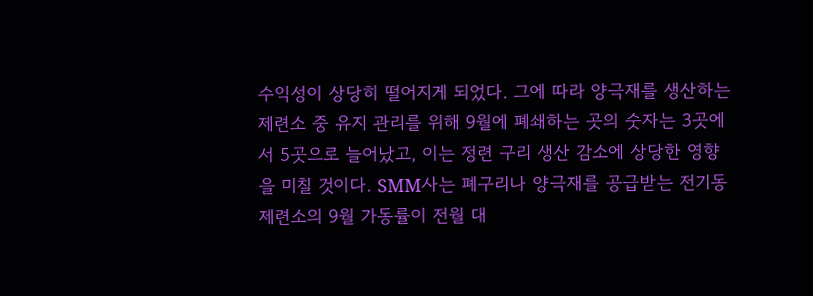수익성이 상당히 떨어지게 되었다. 그에 따라 양극재를 생산하는 제련소 중 유지 관리를 위해 9월에 폐쇄하는 곳의 숫자는 3곳에서 5곳으로 늘어났고, 이는 정련 구리 생산 감소에 상당한 영향을 미칠 것이다. SMM사는 폐구리나 양극재를 공급받는 전기동 제련소의 9월 가동률이 전월 대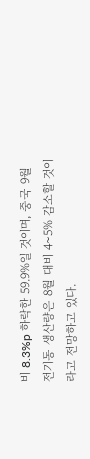비 8.3%p 하락한 59.9%일 것이며, 중국 9월 전기동 생산량은 8월 대비 4~5% 감소할 것이라고 전망하고 있다.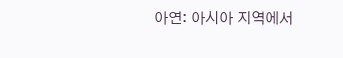아연: 아시아 지역에서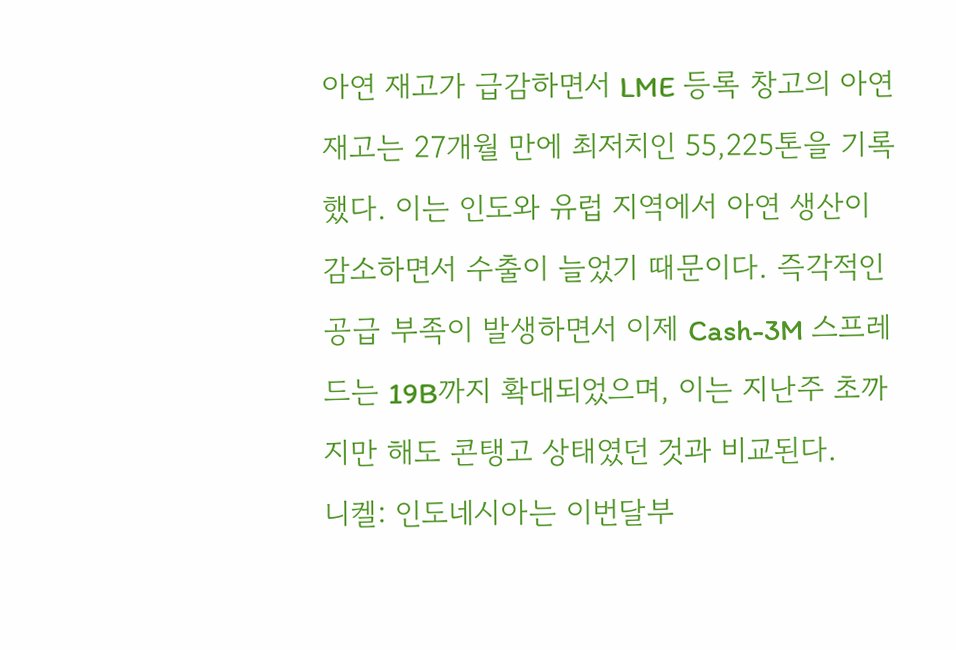아연 재고가 급감하면서 LME 등록 창고의 아연 재고는 27개월 만에 최저치인 55,225톤을 기록했다. 이는 인도와 유럽 지역에서 아연 생산이 감소하면서 수출이 늘었기 때문이다. 즉각적인 공급 부족이 발생하면서 이제 Cash-3M 스프레드는 19B까지 확대되었으며, 이는 지난주 초까지만 해도 콘탱고 상태였던 것과 비교된다.
니켈: 인도네시아는 이번달부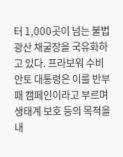터 1,000곳이 넘는 불법 광산 채굴장을 국유화하고 있다. 프라보워 수비안토 대통령은 이를 반부패 캠페인이라고 부르며 생태계 보호 등의 목적을 내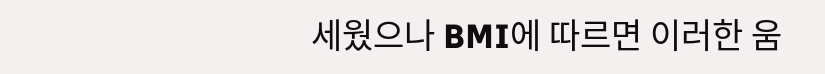세웠으나 BMI에 따르면 이러한 움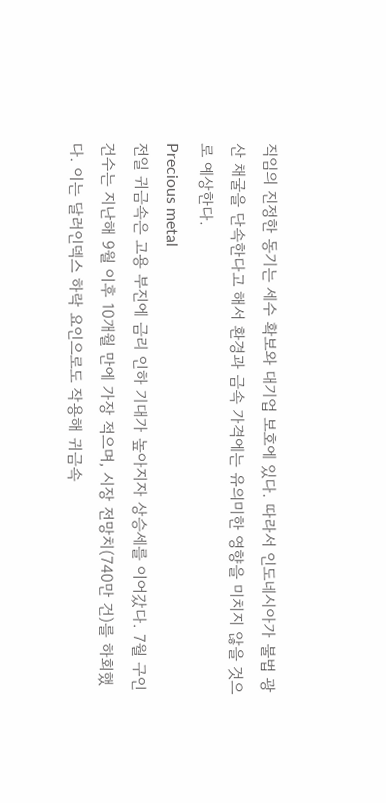직임의 진정한 동기는 세수 확보와 대기업 보호에 있다. 따라서 인도네시아가 불법 광산 채굴을 단속한다고 해서 환경과 금속 가격에는 유의미한 영향을 미치지 않을 것으로 예상한다.
Precious metal
전일 귀금속은 고용 부진에 금리 인하 기대가 높아지자 상승세를 이어갔다. 7월 구인 건수는 지난해 9월 이후 10개월 만에 가장 적으며, 시장 전망치(740만 건)를 하회했다. 이는 달러인덱스 하락 요인으로도 작용해 귀금속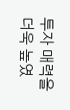투자 매력을 더욱 높였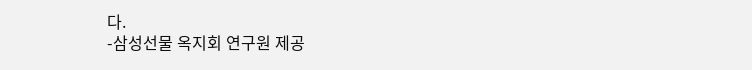다.
-삼성선물 옥지회 연구원 제공